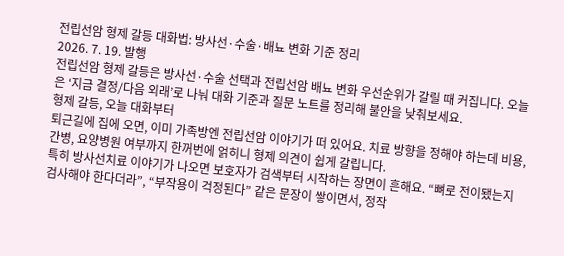전립선암 형제 갈등 대화법: 방사선·수술·배뇨 변화 기준 정리
2026. 7. 19. 발행
전립선암 형제 갈등은 방사선·수술 선택과 전립선암 배뇨 변화 우선순위가 갈릴 때 커집니다. 오늘은 ‘지금 결정/다음 외래’로 나눠 대화 기준과 질문 노트를 정리해 불안을 낮춰보세요.
형제 갈등, 오늘 대화부터
퇴근길에 집에 오면, 이미 가족방엔 전립선암 이야기가 떠 있어요. 치료 방향을 정해야 하는데 비용, 간병, 요양병원 여부까지 한꺼번에 얽히니 형제 의견이 쉽게 갈립니다.
특히 방사선치료 이야기가 나오면 보호자가 검색부터 시작하는 장면이 흔해요. “뼈로 전이됐는지 검사해야 한다더라”, “부작용이 걱정된다” 같은 문장이 쌓이면서, 정작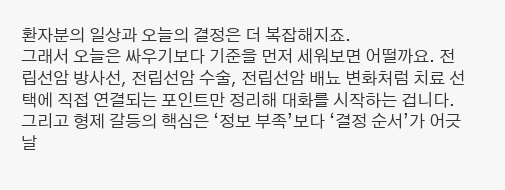환자분의 일상과 오늘의 결정은 더 복잡해지죠.
그래서 오늘은 싸우기보다 기준을 먼저 세워보면 어떨까요. 전립선암 방사선, 전립선암 수술, 전립선암 배뇨 변화처럼 치료 선택에 직접 연결되는 포인트만 정리해 대화를 시작하는 겁니다. 그리고 형제 갈등의 핵심은 ‘정보 부족’보다 ‘결정 순서’가 어긋날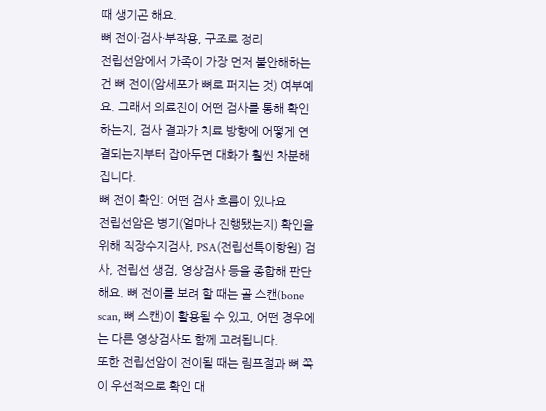때 생기곤 해요.
뼈 전이·검사·부작용, 구조로 정리
전립선암에서 가족이 가장 먼저 불안해하는 건 뼈 전이(암세포가 뼈로 퍼지는 것) 여부예요. 그래서 의료진이 어떤 검사를 통해 확인하는지, 검사 결과가 치료 방향에 어떻게 연결되는지부터 잡아두면 대화가 훨씬 차분해집니다.
뼈 전이 확인: 어떤 검사 흐름이 있나요
전립선암은 병기(얼마나 진행됐는지) 확인을 위해 직장수지검사, PSA(전립선특이항원) 검사, 전립선 생검, 영상검사 등을 종합해 판단해요. 뼈 전이를 보려 할 때는 골 스캔(bone scan, 뼈 스캔)이 활용될 수 있고, 어떤 경우에는 다른 영상검사도 함께 고려됩니다.
또한 전립선암이 전이될 때는 림프절과 뼈 쪽이 우선적으로 확인 대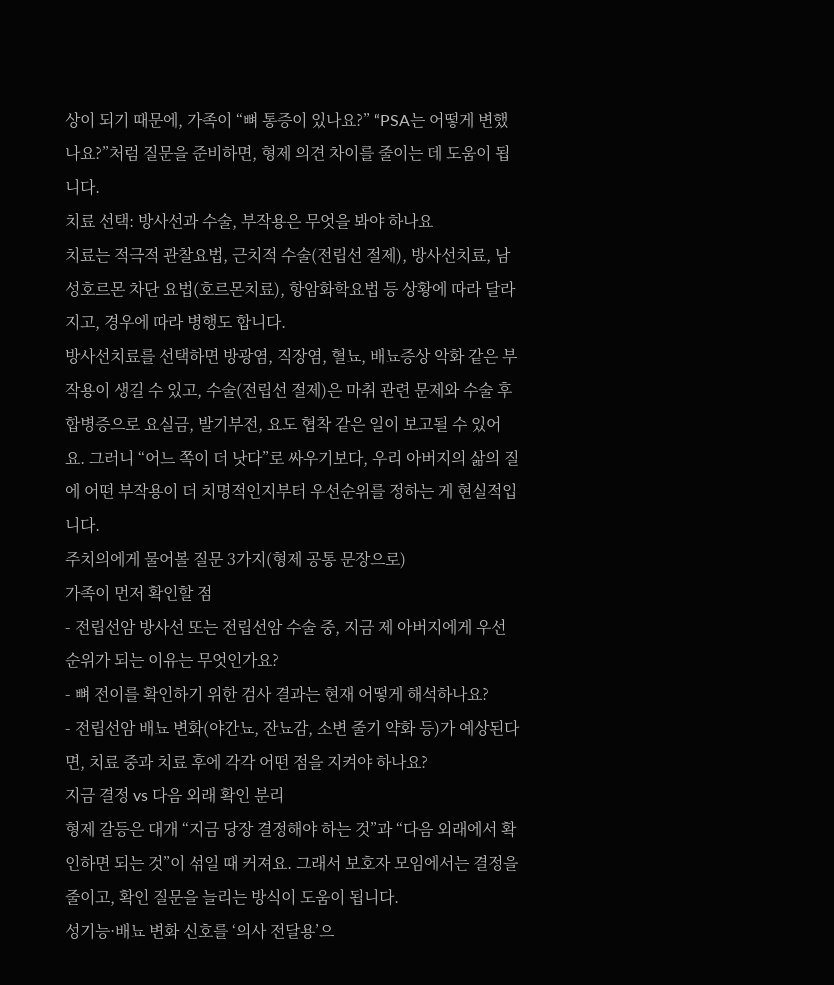상이 되기 때문에, 가족이 “뼈 통증이 있나요?” “PSA는 어떻게 변했나요?”처럼 질문을 준비하면, 형제 의견 차이를 줄이는 데 도움이 됩니다.
치료 선택: 방사선과 수술, 부작용은 무엇을 봐야 하나요
치료는 적극적 관찰요법, 근치적 수술(전립선 절제), 방사선치료, 남성호르몬 차단 요법(호르몬치료), 항암화학요법 등 상황에 따라 달라지고, 경우에 따라 병행도 합니다.
방사선치료를 선택하면 방광염, 직장염, 혈뇨, 배뇨증상 악화 같은 부작용이 생길 수 있고, 수술(전립선 절제)은 마취 관련 문제와 수술 후 합병증으로 요실금, 발기부전, 요도 협착 같은 일이 보고될 수 있어요. 그러니 “어느 쪽이 더 낫다”로 싸우기보다, 우리 아버지의 삶의 질에 어떤 부작용이 더 치명적인지부터 우선순위를 정하는 게 현실적입니다.
주치의에게 물어볼 질문 3가지(형제 공통 문장으로)
가족이 먼저 확인할 점
- 전립선암 방사선 또는 전립선암 수술 중, 지금 제 아버지에게 우선순위가 되는 이유는 무엇인가요?
- 뼈 전이를 확인하기 위한 검사 결과는 현재 어떻게 해석하나요?
- 전립선암 배뇨 변화(야간뇨, 잔뇨감, 소변 줄기 약화 등)가 예상된다면, 치료 중과 치료 후에 각각 어떤 점을 지켜야 하나요?
지금 결정 vs 다음 외래 확인 분리
형제 갈등은 대개 “지금 당장 결정해야 하는 것”과 “다음 외래에서 확인하면 되는 것”이 섞일 때 커져요. 그래서 보호자 모임에서는 결정을 줄이고, 확인 질문을 늘리는 방식이 도움이 됩니다.
성기능·배뇨 변화 신호를 ‘의사 전달용’으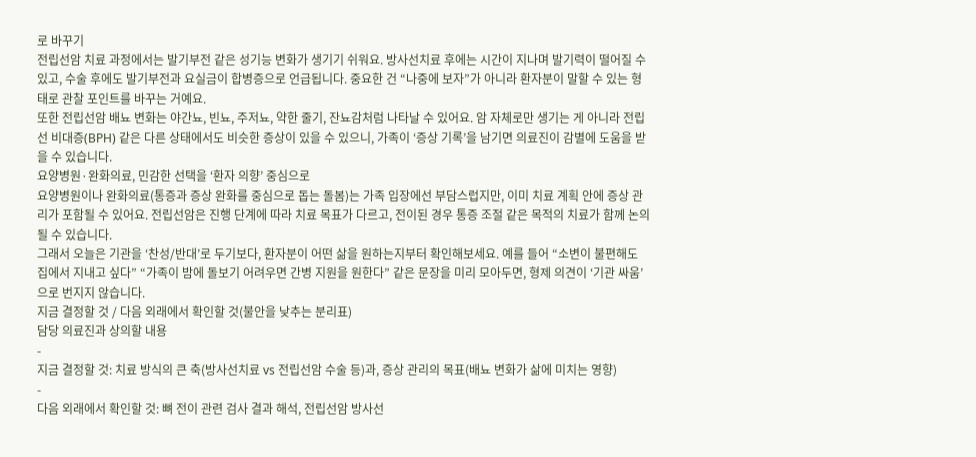로 바꾸기
전립선암 치료 과정에서는 발기부전 같은 성기능 변화가 생기기 쉬워요. 방사선치료 후에는 시간이 지나며 발기력이 떨어질 수 있고, 수술 후에도 발기부전과 요실금이 합병증으로 언급됩니다. 중요한 건 “나중에 보자”가 아니라 환자분이 말할 수 있는 형태로 관찰 포인트를 바꾸는 거예요.
또한 전립선암 배뇨 변화는 야간뇨, 빈뇨, 주저뇨, 약한 줄기, 잔뇨감처럼 나타날 수 있어요. 암 자체로만 생기는 게 아니라 전립선 비대증(BPH) 같은 다른 상태에서도 비슷한 증상이 있을 수 있으니, 가족이 ‘증상 기록’을 남기면 의료진이 감별에 도움을 받을 수 있습니다.
요양병원·완화의료, 민감한 선택을 ‘환자 의향’ 중심으로
요양병원이나 완화의료(통증과 증상 완화를 중심으로 돕는 돌봄)는 가족 입장에선 부담스럽지만, 이미 치료 계획 안에 증상 관리가 포함될 수 있어요. 전립선암은 진행 단계에 따라 치료 목표가 다르고, 전이된 경우 통증 조절 같은 목적의 치료가 함께 논의될 수 있습니다.
그래서 오늘은 기관을 ‘찬성/반대’로 두기보다, 환자분이 어떤 삶을 원하는지부터 확인해보세요. 예를 들어 “소변이 불편해도 집에서 지내고 싶다” “가족이 밤에 돌보기 어려우면 간병 지원을 원한다” 같은 문장을 미리 모아두면, 형제 의견이 ‘기관 싸움’으로 번지지 않습니다.
지금 결정할 것 / 다음 외래에서 확인할 것(불안을 낮추는 분리표)
담당 의료진과 상의할 내용
-
지금 결정할 것: 치료 방식의 큰 축(방사선치료 vs 전립선암 수술 등)과, 증상 관리의 목표(배뇨 변화가 삶에 미치는 영향)
-
다음 외래에서 확인할 것: 뼈 전이 관련 검사 결과 해석, 전립선암 방사선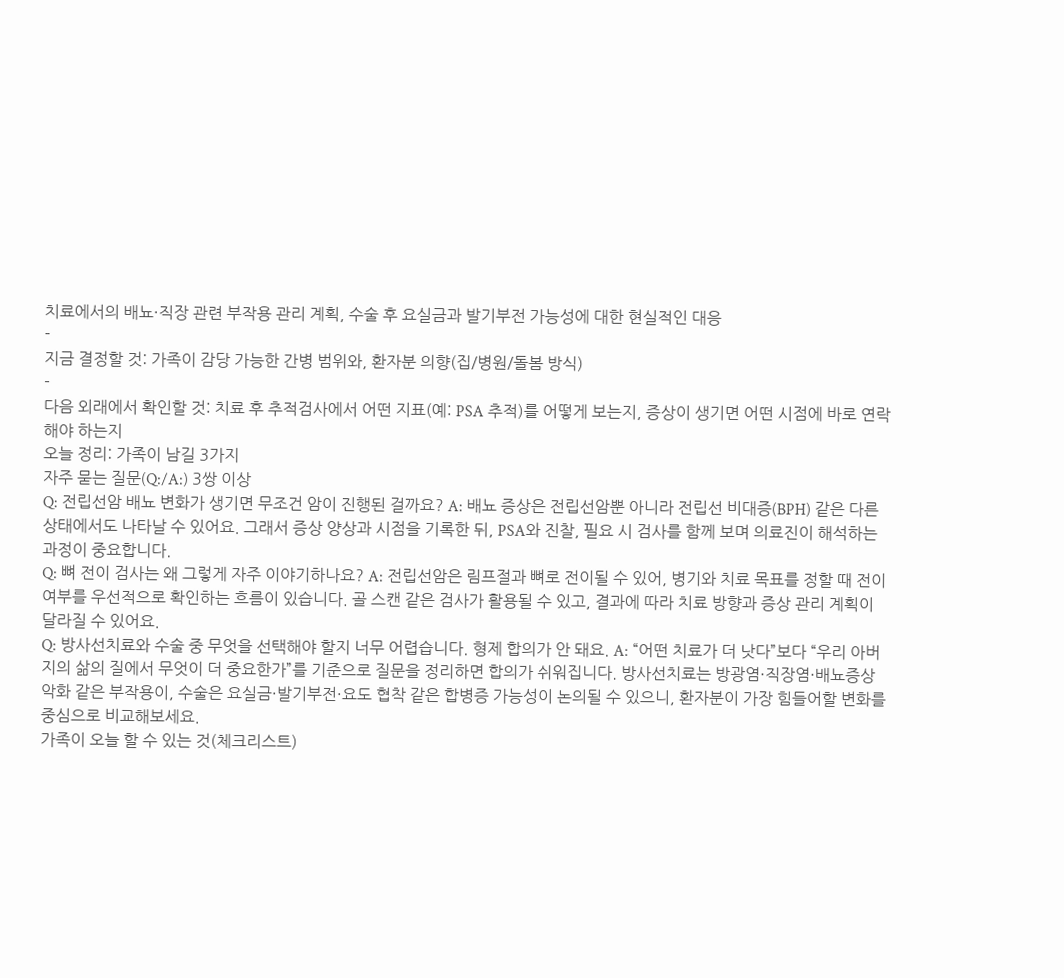치료에서의 배뇨·직장 관련 부작용 관리 계획, 수술 후 요실금과 발기부전 가능성에 대한 현실적인 대응
-
지금 결정할 것: 가족이 감당 가능한 간병 범위와, 환자분 의향(집/병원/돌봄 방식)
-
다음 외래에서 확인할 것: 치료 후 추적검사에서 어떤 지표(예: PSA 추적)를 어떻게 보는지, 증상이 생기면 어떤 시점에 바로 연락해야 하는지
오늘 정리: 가족이 남길 3가지
자주 묻는 질문(Q:/A:) 3쌍 이상
Q: 전립선암 배뇨 변화가 생기면 무조건 암이 진행된 걸까요? A: 배뇨 증상은 전립선암뿐 아니라 전립선 비대증(BPH) 같은 다른 상태에서도 나타날 수 있어요. 그래서 증상 양상과 시점을 기록한 뒤, PSA와 진찰, 필요 시 검사를 함께 보며 의료진이 해석하는 과정이 중요합니다.
Q: 뼈 전이 검사는 왜 그렇게 자주 이야기하나요? A: 전립선암은 림프절과 뼈로 전이될 수 있어, 병기와 치료 목표를 정할 때 전이 여부를 우선적으로 확인하는 흐름이 있습니다. 골 스캔 같은 검사가 활용될 수 있고, 결과에 따라 치료 방향과 증상 관리 계획이 달라질 수 있어요.
Q: 방사선치료와 수술 중 무엇을 선택해야 할지 너무 어렵습니다. 형제 합의가 안 돼요. A: “어떤 치료가 더 낫다”보다 “우리 아버지의 삶의 질에서 무엇이 더 중요한가”를 기준으로 질문을 정리하면 합의가 쉬워집니다. 방사선치료는 방광염·직장염·배뇨증상 악화 같은 부작용이, 수술은 요실금·발기부전·요도 협착 같은 합병증 가능성이 논의될 수 있으니, 환자분이 가장 힘들어할 변화를 중심으로 비교해보세요.
가족이 오늘 할 수 있는 것(체크리스트)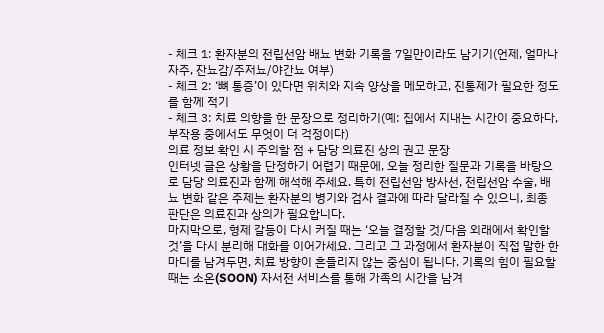- 체크 1: 환자분의 전립선암 배뇨 변화 기록을 7일만이라도 남기기(언제, 얼마나 자주, 잔뇨감/주저뇨/야간뇨 여부)
- 체크 2: ‘뼈 통증’이 있다면 위치와 지속 양상을 메모하고, 진통제가 필요한 정도를 함께 적기
- 체크 3: 치료 의향을 한 문장으로 정리하기(예: 집에서 지내는 시간이 중요하다, 부작용 중에서도 무엇이 더 걱정이다)
의료 정보 확인 시 주의할 점 + 담당 의료진 상의 권고 문장
인터넷 글은 상황을 단정하기 어렵기 때문에, 오늘 정리한 질문과 기록을 바탕으로 담당 의료진과 함께 해석해 주세요. 특히 전립선암 방사선, 전립선암 수술, 배뇨 변화 같은 주제는 환자분의 병기와 검사 결과에 따라 달라질 수 있으니, 최종 판단은 의료진과 상의가 필요합니다.
마지막으로, 형제 갈등이 다시 커질 때는 ‘오늘 결정할 것/다음 외래에서 확인할 것’을 다시 분리해 대화를 이어가세요. 그리고 그 과정에서 환자분이 직접 말한 한마디를 남겨두면, 치료 방향이 흔들리지 않는 중심이 됩니다. 기록의 힘이 필요할 때는 소온(SOON) 자서전 서비스를 통해 가족의 시간을 남겨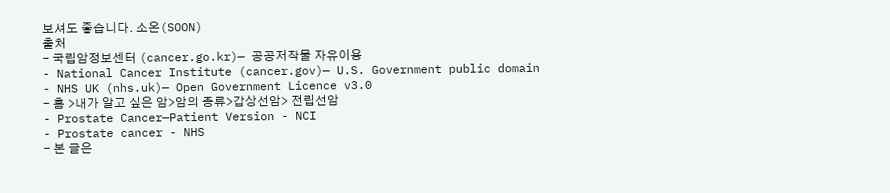보셔도 좋습니다. 소온(SOON)
출처
- 국립암정보센터 (cancer.go.kr)— 공공저작물 자유이용
- National Cancer Institute (cancer.gov)— U.S. Government public domain
- NHS UK (nhs.uk)— Open Government Licence v3.0
- 홈 >내가 알고 싶은 암>암의 종류>갑상선암> 전립선암
- Prostate Cancer—Patient Version - NCI
- Prostate cancer - NHS
- 본 글은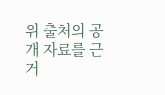위 출처의 공개 자료를 근거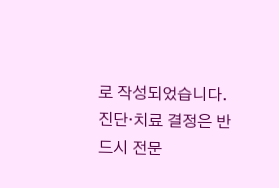로 작성되었습니다. 진단·치료 결정은 반드시 전문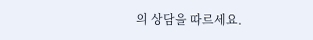의 상담을 따르세요.